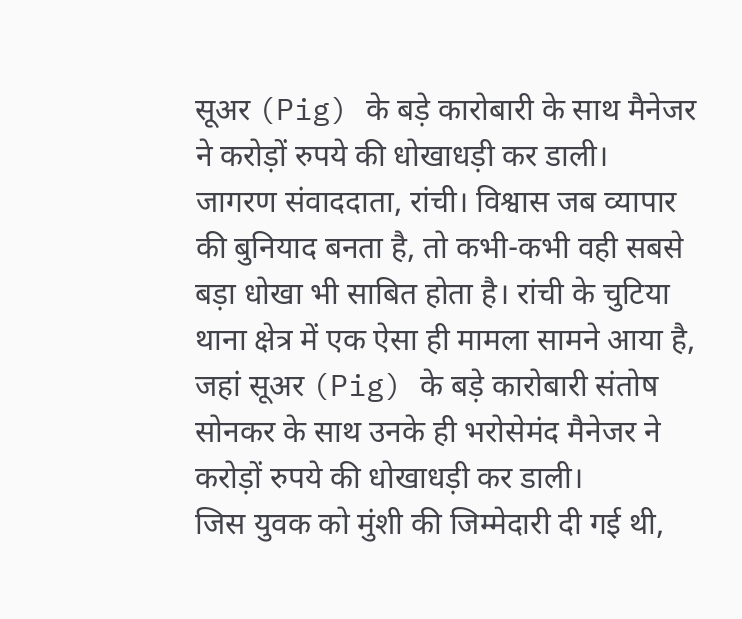सूअर (Pig) के बड़े कारोबारी के साथ मैनेजर ने करोड़ों रुपये की धोखाधड़ी कर डाली।
जागरण संवाददाता, रांची। विश्वास जब व्यापार की बुनियाद बनता है, तो कभी-कभी वही सबसे बड़ा धोखा भी साबित होता है। रांची के चुटिया थाना क्षेत्र में एक ऐसा ही मामला सामने आया है, जहां सूअर (Pig) के बड़े कारोबारी संतोष सोनकर के साथ उनके ही भरोसेमंद मैनेजर ने करोड़ों रुपये की धोखाधड़ी कर डाली।
जिस युवक को मुंशी की जिम्मेदारी दी गई थी,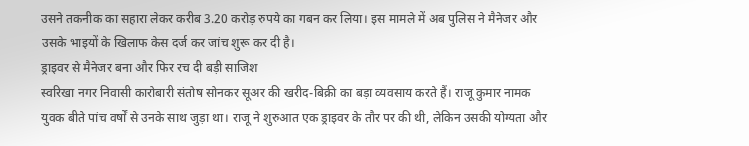उसने तकनीक का सहारा लेकर करीब 3.20 करोड़ रुपये का गबन कर लिया। इस मामले में अब पुलिस ने मैनेजर और उसके भाइयों के खिलाफ केस दर्ज कर जांच शुरू कर दी है।
ड्राइवर से मैनेजर बना और फिर रच दी बड़ी साजिश
स्वरिखा नगर निवासी कारोबारी संतोष सोनकर सूअर की खरीद-बिक्री का बड़ा व्यवसाय करते हैं। राजू कुमार नामक युवक बीते पांच वर्षों से उनके साथ जुड़ा था। राजू ने शुरुआत एक ड्राइवर के तौर पर की थी, लेकिन उसकी योग्यता और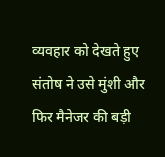व्यवहार को देखते हुए संतोष ने उसे मुंशी और फिर मैनेजर की बड़ी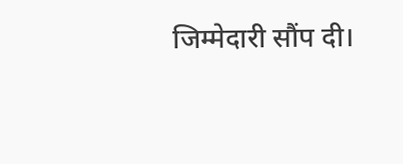जिम्मेदारी सौंप दी।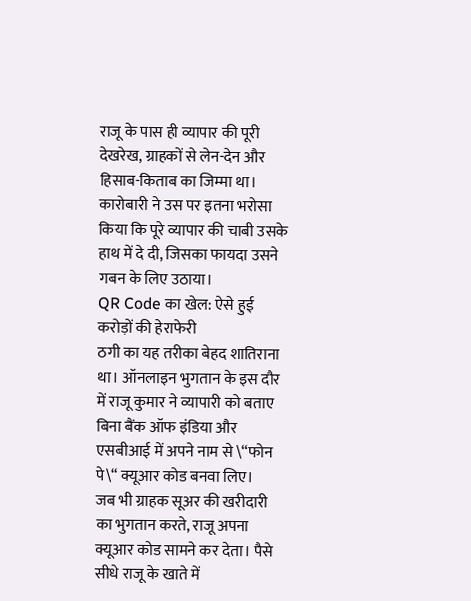राजू के पास ही व्यापार की पूरी देखरेख, ग्राहकों से लेन-देन और हिसाब-किताब का जिम्मा था। कारोबारी ने उस पर इतना भरोसा किया कि पूरे व्यापार की चाबी उसके हाथ में दे दी, जिसका फायदा उसने गबन के लिए उठाया।
QR Code का खेल: ऐसे हुई करोड़ों की हेराफेरी
ठगी का यह तरीका बेहद शातिराना था। ऑनलाइन भुगतान के इस दौर में राजू कुमार ने व्यापारी को बताए बिना बैंक ऑफ इंडिया और एसबीआई में अपने नाम से \“फोन पे\“ क्यूआर कोड बनवा लिए।
जब भी ग्राहक सूअर की खरीदारी का भुगतान करते, राजू अपना क्यूआर कोड सामने कर देता। पैसे सीधे राजू के खाते में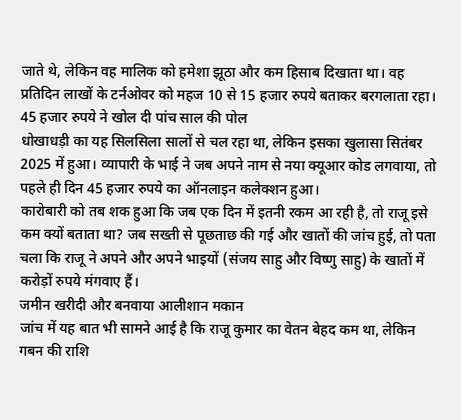जाते थे, लेकिन वह मालिक को हमेशा झूठा और कम हिसाब दिखाता था। वह प्रतिदिन लाखों के टर्नओवर को महज 10 से 15 हजार रुपये बताकर बरगलाता रहा।
45 हजार रुपये ने खोल दी पांच साल की पोल
धोखाधड़ी का यह सिलसिला सालों से चल रहा था, लेकिन इसका खुलासा सितंबर 2025 में हुआ। व्यापारी के भाई ने जब अपने नाम से नया क्यूआर कोड लगवाया, तो पहले ही दिन 45 हजार रुपये का ऑनलाइन कलेक्शन हुआ।
कारोबारी को तब शक हुआ कि जब एक दिन में इतनी रकम आ रही है, तो राजू इसे कम क्यों बताता था? जब सख्ती से पूछताछ की गई और खातों की जांच हुई, तो पता चला कि राजू ने अपने और अपने भाइयों (संजय साहु और विष्णु साहु) के खातों में करोड़ों रुपये मंगवाए हैं।
जमीन खरीदी और बनवाया आलीशान मकान
जांच में यह बात भी सामने आई है कि राजू कुमार का वेतन बेहद कम था, लेकिन गबन की राशि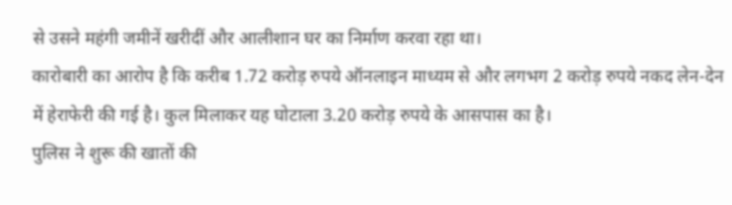से उसने महंगी जमीनें खरीदीं और आलीशान घर का निर्माण करवा रहा था।
कारोबारी का आरोप है कि करीब 1.72 करोड़ रुपये ऑनलाइन माध्यम से और लगभग 2 करोड़ रुपये नकद लेन-देन में हेराफेरी की गई है। कुल मिलाकर यह घोटाला 3.20 करोड़ रुपये के आसपास का है।
पुलिस ने शुरू की खातों की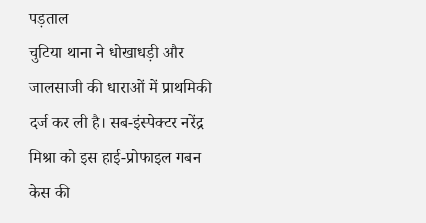पड़ताल
चुटिया थाना ने धोखाधड़ी और जालसाजी की धाराओं में प्राथमिकी दर्ज कर ली है। सब-इंस्पेक्टर नरेंद्र मिश्रा को इस हाई-प्रोफाइल गबन केस की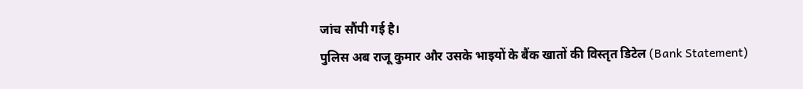जांच सौंपी गई है।
पुलिस अब राजू कुमार और उसके भाइयों के बैंक खातों की विस्तृत डिटेल (Bank Statement)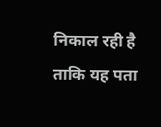निकाल रही है ताकि यह पता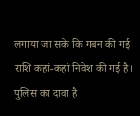लगाया जा सके कि गबन की गई राशि कहां-कहां निवेश की गई है। पुलिस का दावा है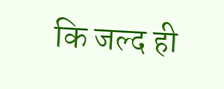कि जल्द ही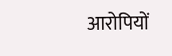आरोपियों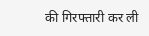की गिरफ्तारी कर ली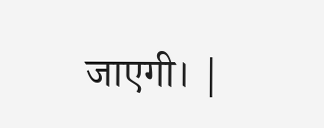जाएगी। |